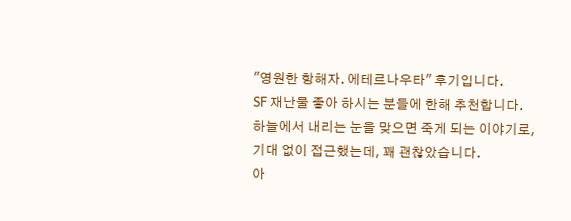"영원한 항해자. 에테르나우타" 후기입니다.
SF 재난물 좋아 하시는 분들에 한해 추천합니다.
하늘에서 내리는 눈을 맞으면 죽게 되는 이야기로,
기대 없이 접근했는데, 꽤 괜찮았습니다.
아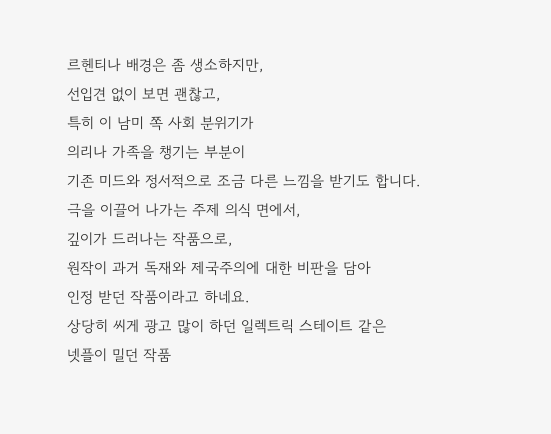르헨티나 배경은 좀 생소하지만,
선입견 없이 보면 괜찮고,
특히 이 남미 쪽 사회 분위기가
의리나 가족을 챙기는 부분이
기존 미드와 정서적으로 조금 다른 느낌을 받기도 합니다.
극을 이끌어 나가는 주제 의식 면에서,
깊이가 드러나는 작품으로,
원작이 과거 독재와 제국주의에 대한 비판을 담아
인정 받던 작품이라고 하네요.
상당히 씨게 광고 많이 하던 일렉트릭 스테이트 같은
넷플이 밀던 작품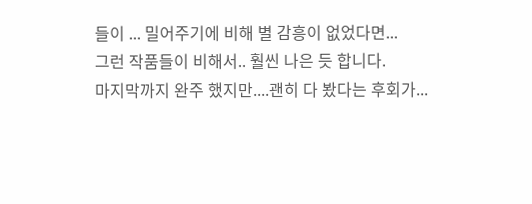들이 ... 밀어주기에 비해 별 감흥이 없었다면...
그런 작품들이 비해서.. 훨씬 나은 듯 합니다.
마지막까지 완주 했지만....괜히 다 봤다는 후회가...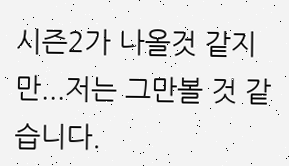시즌2가 나올것 같지만...저는 그만볼 것 같습니다.